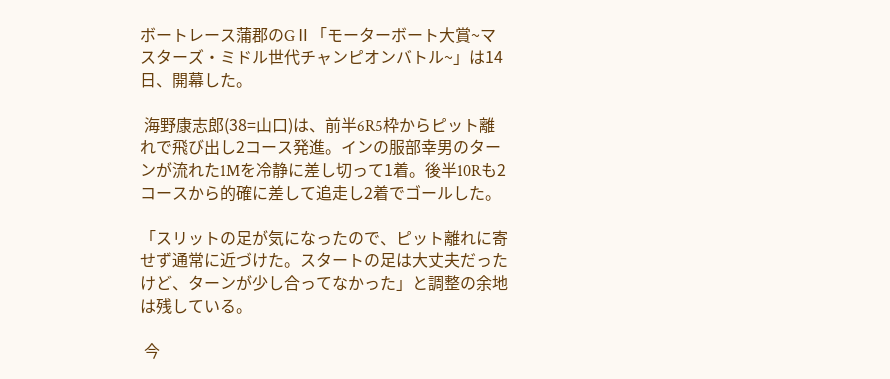ボートレース蒲郡のGⅡ「モーターボート大賞~マスターズ・ミドル世代チャンピオンバトル~」は14日、開幕した。

 海野康志郎(38=山口)は、前半6R5枠からピット離れで飛び出し2コース発進。インの服部幸男のターンが流れた1Mを冷静に差し切って1着。後半10Rも2コースから的確に差して追走し2着でゴールした。

「スリットの足が気になったので、ピット離れに寄せず通常に近づけた。スタートの足は大丈夫だったけど、ターンが少し合ってなかった」と調整の余地は残している。

 今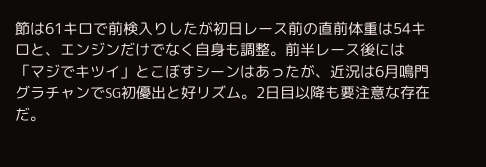節は61キロで前検入りしたが初日レース前の直前体重は54キロと、エンジンだけでなく自身も調整。前半レース後には「マジでキツイ」とこぼすシーンはあったが、近況は6月鳴門グラチャンでSG初優出と好リズム。2日目以降も要注意な存在だ。